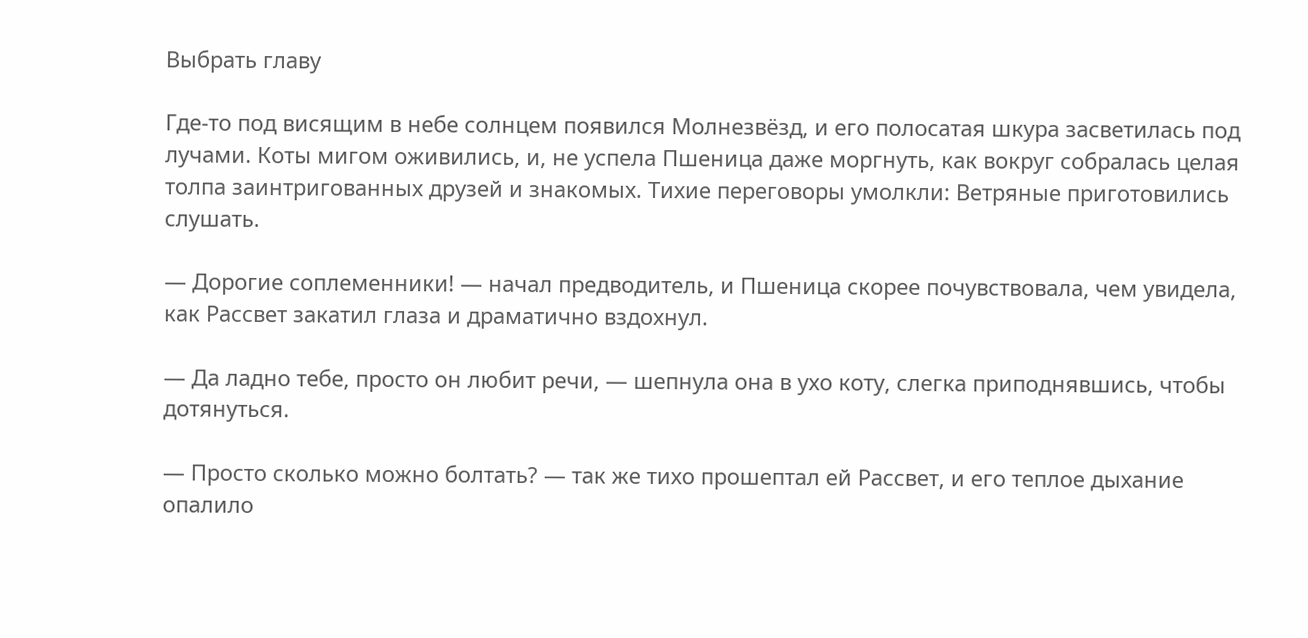Выбрать главу

Где-то под висящим в небе солнцем появился Молнезвёзд, и его полосатая шкура засветилась под лучами. Коты мигом оживились, и, не успела Пшеница даже моргнуть, как вокруг собралась целая толпа заинтригованных друзей и знакомых. Тихие переговоры умолкли: Ветряные приготовились слушать.

— Дорогие соплеменники! — начал предводитель, и Пшеница скорее почувствовала, чем увидела, как Рассвет закатил глаза и драматично вздохнул.

— Да ладно тебе, просто он любит речи, — шепнула она в ухо коту, слегка приподнявшись, чтобы дотянуться.

— Просто сколько можно болтать? — так же тихо прошептал ей Рассвет, и его теплое дыхание опалило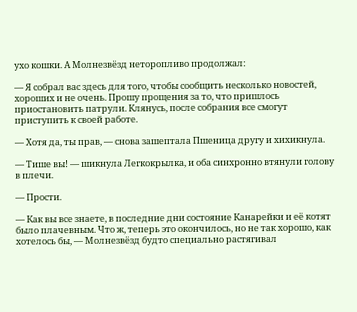ухо кошки. А Молнезвёзд неторопливо продолжал:

— Я собрал вас здесь для того, чтобы сообщить несколько новостей, хороших и не очень. Прошу прощения за то, что пришлось приостановить патрули. Клянусь, после собрания все смогут приступить к своей работе.

— Хотя да, ты прав, — снова зашептала Пшеница другу и хихикнула.

— Тише вы! — шикнула Легкокрылка, и оба синхронно втянули голову в плечи.

— Прости.

— Как вы все знаете, в последние дни состояние Канарейки и её котят было плачевным. Что ж, теперь это окончилось, но не так хорошо, как хотелось бы, — Молнезвёзд будто специально растягивал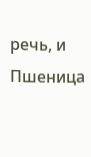речь, и Пшеница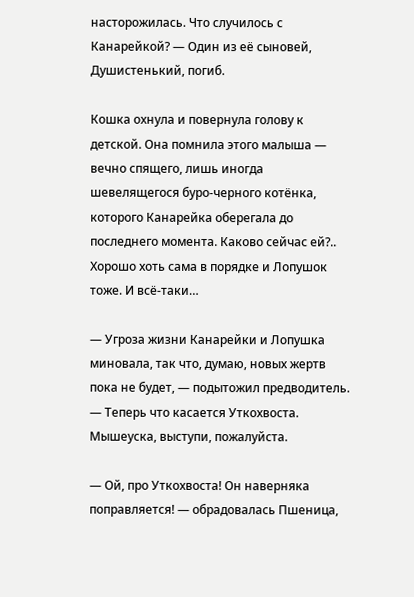насторожилась. Что случилось с Канарейкой? — Один из её сыновей, Душистенький, погиб.

Кошка охнула и повернула голову к детской. Она помнила этого малыша — вечно спящего, лишь иногда шевелящегося буро-черного котёнка, которого Канарейка оберегала до последнего момента. Каково сейчас ей?.. Хорошо хоть сама в порядке и Лопушок тоже. И всё-таки…

— Угроза жизни Канарейки и Лопушка миновала, так что, думаю, новых жертв пока не будет, — подытожил предводитель. — Теперь что касается Уткохвоста. Мышеуска, выступи, пожалуйста.

— Ой, про Уткохвоста! Он наверняка поправляется! — обрадовалась Пшеница,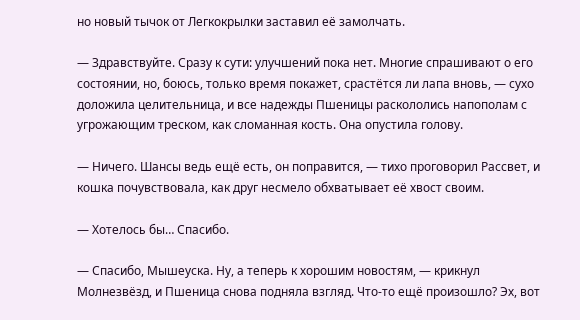но новый тычок от Легкокрылки заставил её замолчать.

— Здравствуйте. Сразу к сути: улучшений пока нет. Многие спрашивают о его состоянии, но, боюсь, только время покажет, срастётся ли лапа вновь, — сухо доложила целительница, и все надежды Пшеницы раскололись напополам с угрожающим треском, как сломанная кость. Она опустила голову.

— Ничего. Шансы ведь ещё есть, он поправится, — тихо проговорил Рассвет, и кошка почувствовала, как друг несмело обхватывает её хвост своим.

— Хотелось бы… Спасибо.

— Спасибо, Мышеуска. Ну, а теперь к хорошим новостям, — крикнул Молнезвёзд, и Пшеница снова подняла взгляд. Что-то ещё произошло? Эх, вот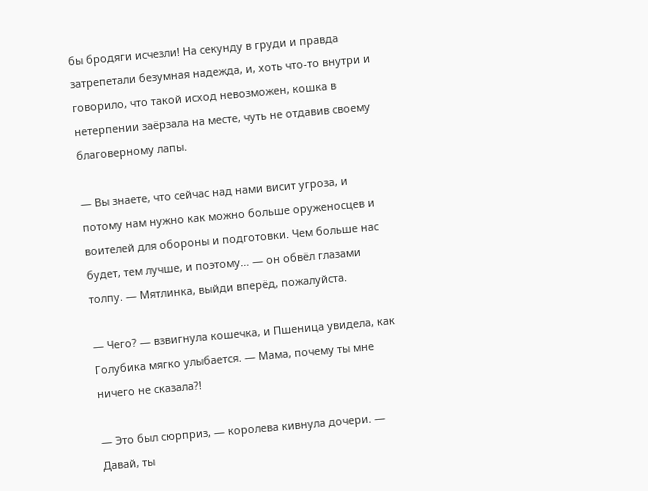бы бродяги исчезли! На секунду в груди и правда затрепетали безумная надежда, и, хоть что-то внутри и говорило, что такой исход невозможен, кошка в нетерпении заёрзала на месте, чуть не отдавив своему благоверному лапы.

— Вы знаете, что сейчас над нами висит угроза, и потому нам нужно как можно больше оруженосцев и воителей для обороны и подготовки. Чем больше нас будет, тем лучше, и поэтому… — он обвёл глазами толпу. — Мятлинка, выйди вперёд, пожалуйста.

— Чего? — взвигнула кошечка, и Пшеница увидела, как Голубика мягко улыбается. — Мама, почему ты мне ничего не сказала?!

— Это был сюрприз, — королева кивнула дочери. — Давай, ты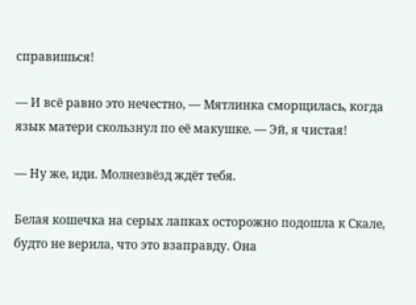справишься!

— И всё равно это нечестно, — Мятлинка сморщилась, когда язык матери скользнул по её макушке. — Эй, я чистая!

— Ну же, иди. Молнезвёзд ждёт тебя.

Белая кошечка на серых лапках осторожно подошла к Скале, будто не верила, что это взаправду. Она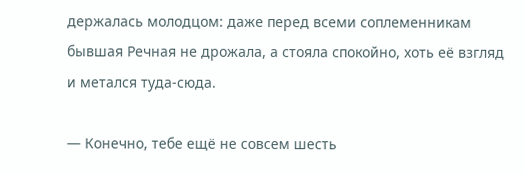держалась молодцом: даже перед всеми соплеменникам бывшая Речная не дрожала, а стояла спокойно, хоть её взгляд и метался туда-сюда.

— Конечно, тебе ещё не совсем шесть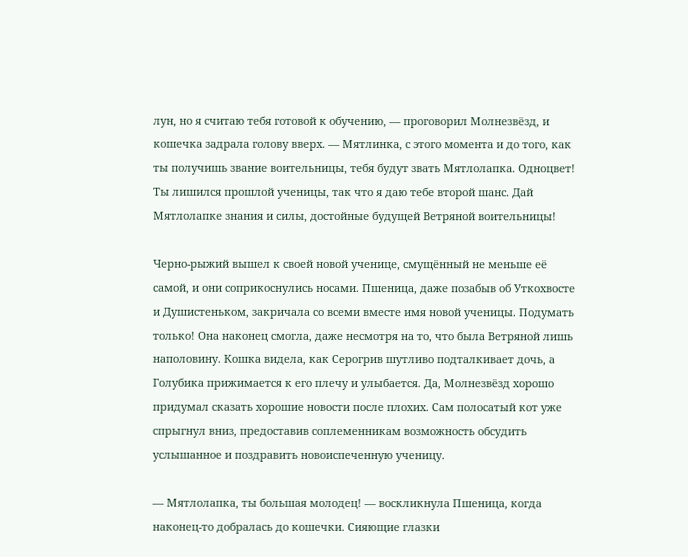лун, но я считаю тебя готовой к обучению, — проговорил Молнезвёзд, и кошечка задрала голову вверх. — Мятлинка, с этого момента и до того, как ты получишь звание воительницы, тебя будут звать Мятлолапка. Одноцвет! Ты лишился прошлой ученицы, так что я даю тебе второй шанс. Дай Мятлолапке знания и силы, достойные будущей Ветряной воительницы!

Черно-рыжий вышел к своей новой ученице, смущённый не меньше её самой, и они соприкоснулись носами. Пшеница, даже позабыв об Уткохвосте и Душистеньком, закричала со всеми вместе имя новой ученицы. Подумать только! Она наконец смогла, даже несмотря на то, что была Ветряной лишь наполовину. Кошка видела, как Серогрив шутливо подталкивает дочь, а Голубика прижимается к его плечу и улыбается. Да, Молнезвёзд хорошо придумал сказать хорошие новости после плохих. Сам полосатый кот уже спрыгнул вниз, предоставив соплеменникам возможность обсудить услышанное и поздравить новоиспеченную ученицу.

— Мятлолапка, ты большая молодец! — воскликнула Пшеница, когда наконец-то добралась до кошечки. Сияющие глазки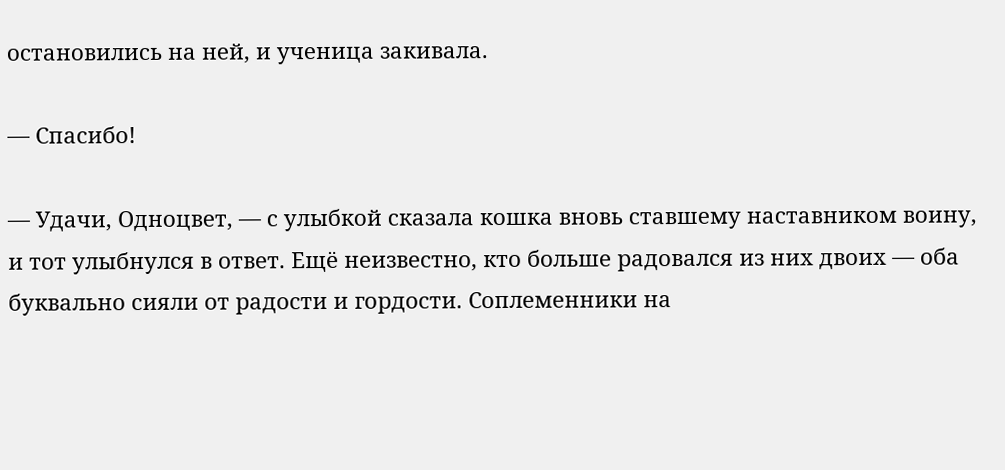остановились на ней, и ученица закивала.

— Спасибо!

— Удачи, Одноцвет, — с улыбкой сказала кошка вновь ставшему наставником воину, и тот улыбнулся в ответ. Ещё неизвестно, кто больше радовался из них двоих — оба буквально сияли от радости и гордости. Соплеменники на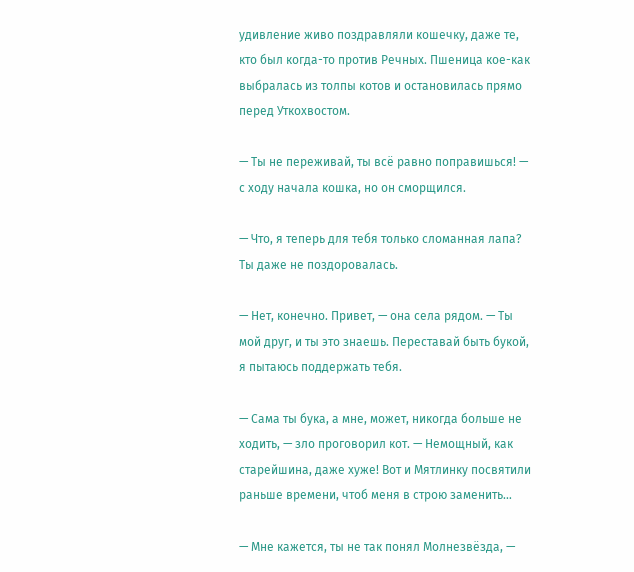удивление живо поздравляли кошечку, даже те, кто был когда-то против Речных. Пшеница кое-как выбралась из толпы котов и остановилась прямо перед Уткохвостом.

— Ты не переживай, ты всё равно поправишься! — с ходу начала кошка, но он сморщился.

— Что, я теперь для тебя только сломанная лапа? Ты даже не поздоровалась.

— Нет, конечно. Привет, — она села рядом. — Ты мой друг, и ты это знаешь. Переставай быть букой, я пытаюсь поддержать тебя.

— Сама ты бука, а мне, может, никогда больше не ходить, — зло проговорил кот. — Немощный, как старейшина, даже хуже! Вот и Мятлинку посвятили раньше времени, чтоб меня в строю заменить…

— Мне кажется, ты не так понял Молнезвёзда, —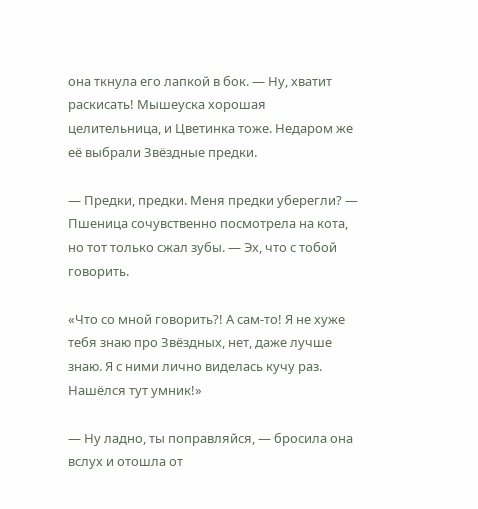она ткнула его лапкой в бок. — Ну, хватит раскисать! Мышеуска хорошая целительница, и Цветинка тоже. Недаром же её выбрали Звёздные предки.

— Предки, предки. Меня предки уберегли? — Пшеница сочувственно посмотрела на кота, но тот только сжал зубы. — Эх, что с тобой говорить.

«Что со мной говорить?! А сам-то! Я не хуже тебя знаю про Звёздных, нет, даже лучше знаю. Я с ними лично виделась кучу раз. Нашёлся тут умник!»

— Ну ладно, ты поправляйся, — бросила она вслух и отошла от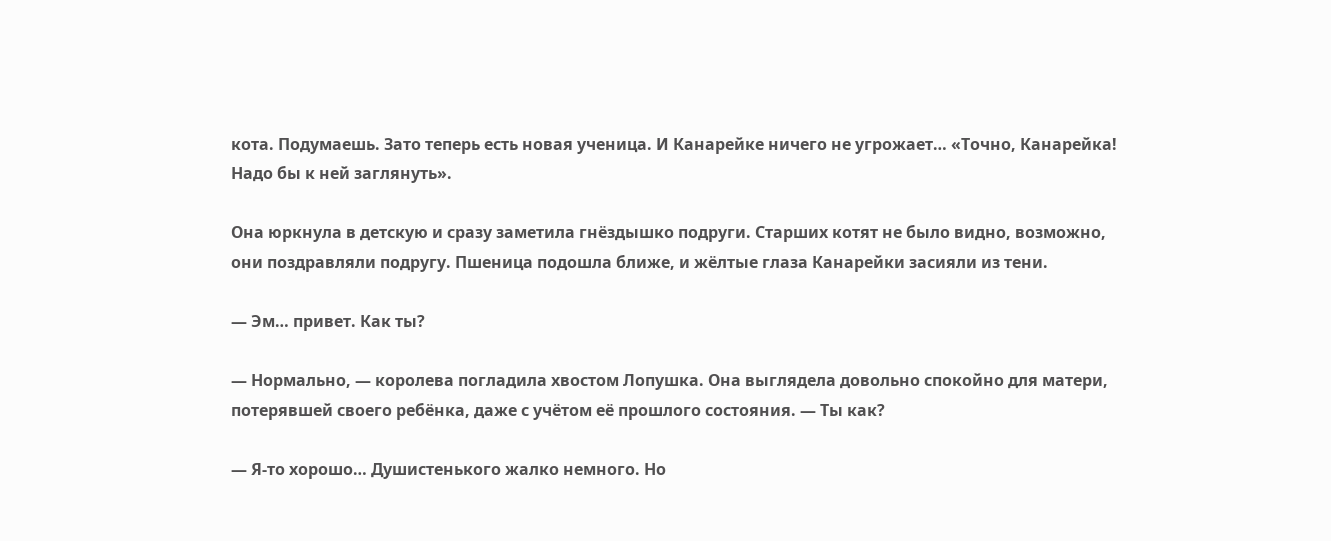кота. Подумаешь. Зато теперь есть новая ученица. И Канарейке ничего не угрожает… «Точно, Канарейка! Надо бы к ней заглянуть».

Она юркнула в детскую и сразу заметила гнёздышко подруги. Старших котят не было видно, возможно, они поздравляли подругу. Пшеница подошла ближе, и жёлтые глаза Канарейки засияли из тени.

— Эм… привет. Как ты?

— Нормально, — королева погладила хвостом Лопушка. Она выглядела довольно спокойно для матери, потерявшей своего ребёнка, даже с учётом её прошлого состояния. — Ты как?

— Я-то хорошо… Душистенького жалко немного. Но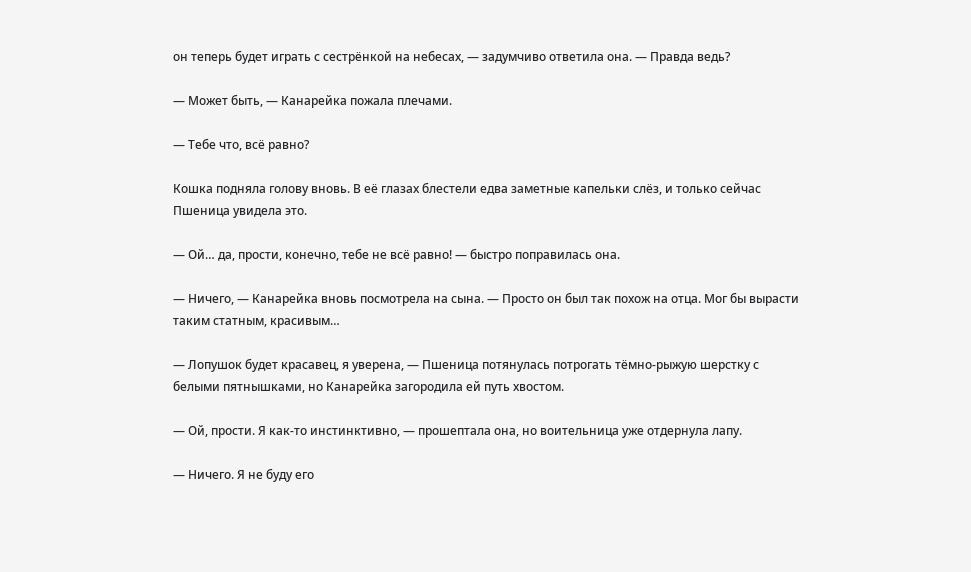он теперь будет играть с сестрёнкой на небесах, — задумчиво ответила она. — Правда ведь?

— Может быть, — Канарейка пожала плечами.

— Тебе что, всё равно?

Кошка подняла голову вновь. В её глазах блестели едва заметные капельки слёз, и только сейчас Пшеница увидела это.

— Ой… да, прости, конечно, тебе не всё равно! — быстро поправилась она.

— Ничего, — Канарейка вновь посмотрела на сына. — Просто он был так похож на отца. Мог бы вырасти таким статным, красивым…

— Лопушок будет красавец, я уверена, — Пшеница потянулась потрогать тёмно-рыжую шерстку с белыми пятнышками, но Канарейка загородила ей путь хвостом.

— Ой, прости. Я как-то инстинктивно, — прошептала она, но воительница уже отдернула лапу.

— Ничего. Я не буду его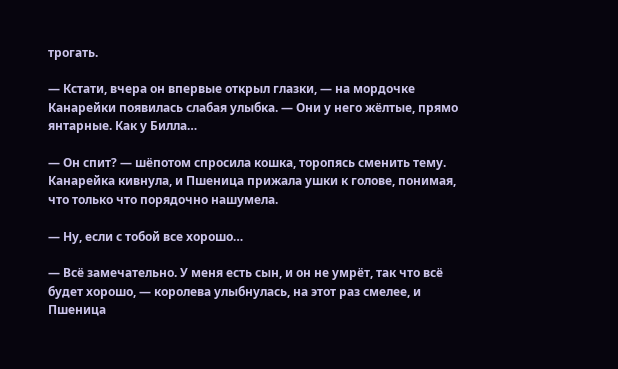трогать.

— Кстати, вчера он впервые открыл глазки, — на мордочке Канарейки появилась слабая улыбка. — Они у него жёлтые, прямо янтарные. Как у Билла…

— Он спит? — шёпотом спросила кошка, торопясь сменить тему. Канарейка кивнула, и Пшеница прижала ушки к голове, понимая, что только что порядочно нашумела.

— Ну, если с тобой все хорошо…

— Всё замечательно. У меня есть сын, и он не умрёт, так что всё будет хорошо, — королева улыбнулась, на этот раз смелее, и Пшеница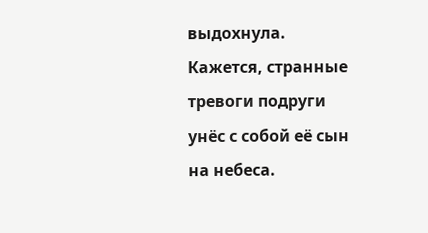выдохнула. Кажется, странные тревоги подруги унёс с собой её сын на небеса.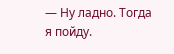— Ну ладно. Тогда я пойду.